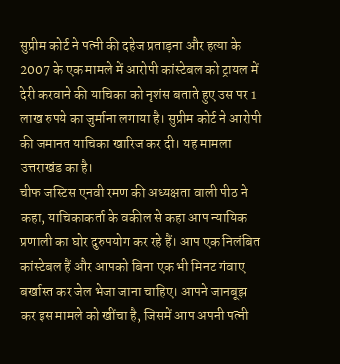सुप्रीम कोर्ट ने पत्नी की दहेज प्रताड़ना और हत्या के 2007 के एक मामले में आरोपी कांस्टेबल को ट्रायल में देरी करवाने की याचिका को नृशंस बताते हुए उस पर 1 लाख रुपये का जुर्माना लगाया है। सुप्रीम कोर्ट ने आरोपी की जमानत याचिका खारिज कर दी। यह मामला उत्तराखंड का है।
चीफ जस्टिस एनवी रमण की अध्यक्षता वाली पीठ ने कहा, याचिकाकर्ता के वकील से कहा आप न्यायिक प्रणाली का घोर दुरुपयोग कर रहे हैं। आप एक निलंबित कांस्टेबल हैं और आपको बिना एक भी मिनट गंवाए बर्खास्त कर जेल भेजा जाना चाहिए। आपने जानबूझ कर इस मामले को खींचा है, जिसमें आप अपनी पत्नी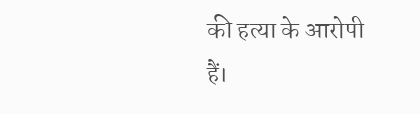की हत्या के आरोपी हैं।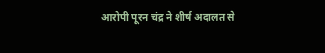आरोपी पूरन चंद्र ने शीर्ष अदालत से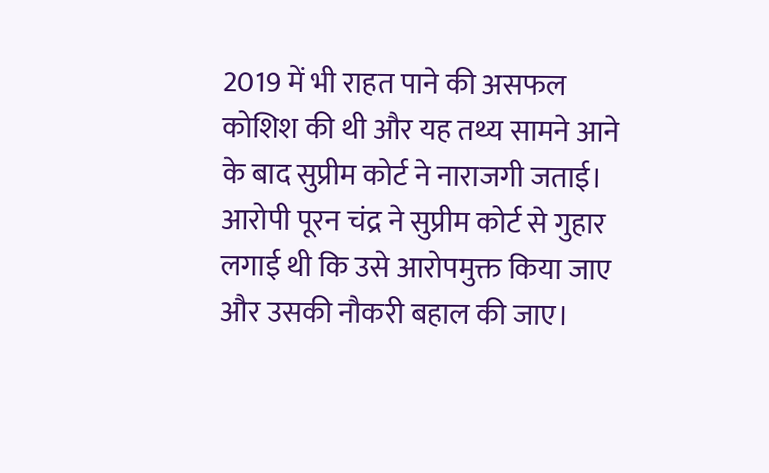2019 में भी राहत पाने की असफल कोशिश की थी और यह तथ्य सामने आने के बाद सुप्रीम कोर्ट ने नाराजगी जताई।
आरोपी पूरन चंद्र ने सुप्रीम कोर्ट से गुहार लगाई थी कि उसे आरोपमुक्त किया जाए और उसकी नौकरी बहाल की जाए।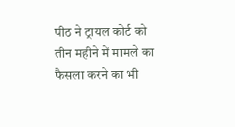पीठ ने ट्रायल कोर्ट को तीन महीने में मामले का फैसला करने का भी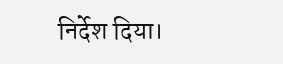निर्देश दिया।